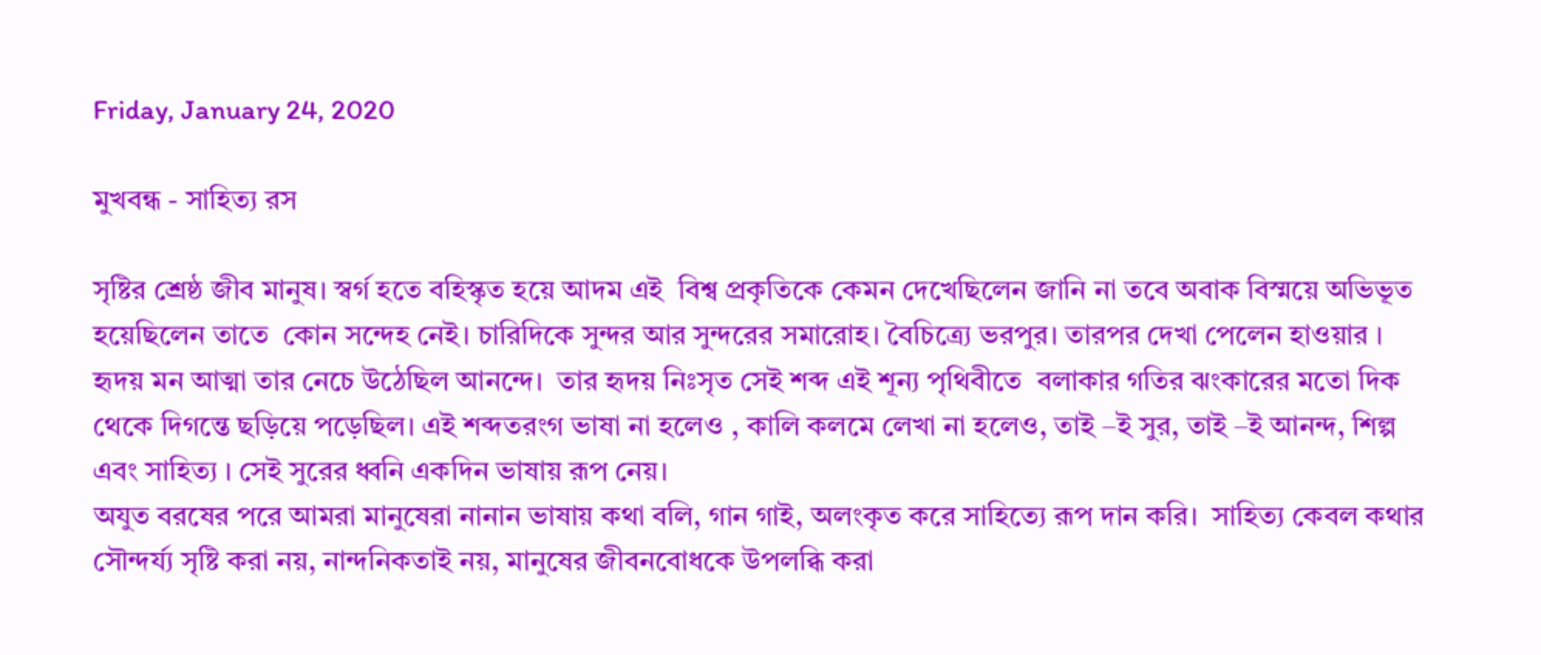Friday, January 24, 2020

মুখবন্ধ - সাহিত্য রস

সৃষ্টির শ্রেষ্ঠ জীব মানুষ। স্বর্গ হতে বহিস্কৃত হয়ে আদম এই  বিশ্ব প্রকৃতিকে কেমন দেখেছিলেন জানি না তবে অবাক বিস্ময়ে অভিভূত হয়েছিলেন তাতে  কোন সন্দেহ নেই। চারিদিকে সুন্দর আর সুন্দরের সমারোহ। বৈচিত্র্যে ভরপুর। তারপর দেখা পেলেন হাওয়ার । হৃদয় মন আত্মা তার নেচে উঠেছিল আনন্দে।  তার হৃদয় নিঃসৃত সেই শব্দ এই শূন্য পৃথিবীতে  বলাকার গতির ঝংকারের মতো দিক থেকে দিগন্তে ছড়িয়ে পড়েছিল। এই শব্দতরংগ ভাষা না হলেও , কালি কলমে লেখা না হলেও, তাই –ই সুর, তাই –ই আনন্দ, শিল্প এবং সাহিত্য । সেই সুরের ধ্বনি একদিন ভাষায় রূপ নেয়।
অযুত বরষের পরে আমরা মানুষেরা নানান ভাষায় কথা বলি, গান গাই, অলংকৃত করে সাহিত্যে রূপ দান করি।  সাহিত্য কেবল কথার সৌন্দর্য্য সৃষ্টি করা নয়, নান্দনিকতাই নয়, মানুষের জীবনবোধকে উপলব্ধি করা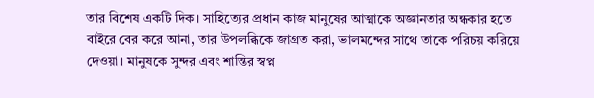তার বিশেষ একটি দিক। সাহিত্যের প্রধান কাজ মানুষের আত্মাকে অজ্ঞানতার অন্ধকার হতে বাইরে বের করে আনা, তার উপলব্ধিকে জাগ্রত করা, ভালমন্দের সাথে তাকে পরিচয় করিয়ে দেওয়া। মানুষকে সুন্দর এবং শান্তির স্বপ্ন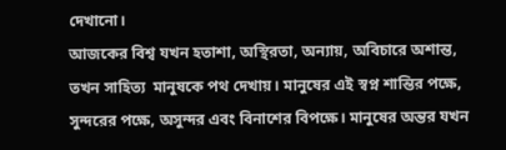দেখানো।
আজকের বিশ্ব যখন হতাশা, অস্থিরতা, অন্যায়, অবিচারে অশান্ত, তখন সাহিত্য  মানুষকে পথ দেখায়। মানুষের এই স্বপ্ন শান্তির পক্ষে, সুন্দরের পক্ষে, অসুন্দর এবং বিনাশের বিপক্ষে। মানুষের অন্তর যখন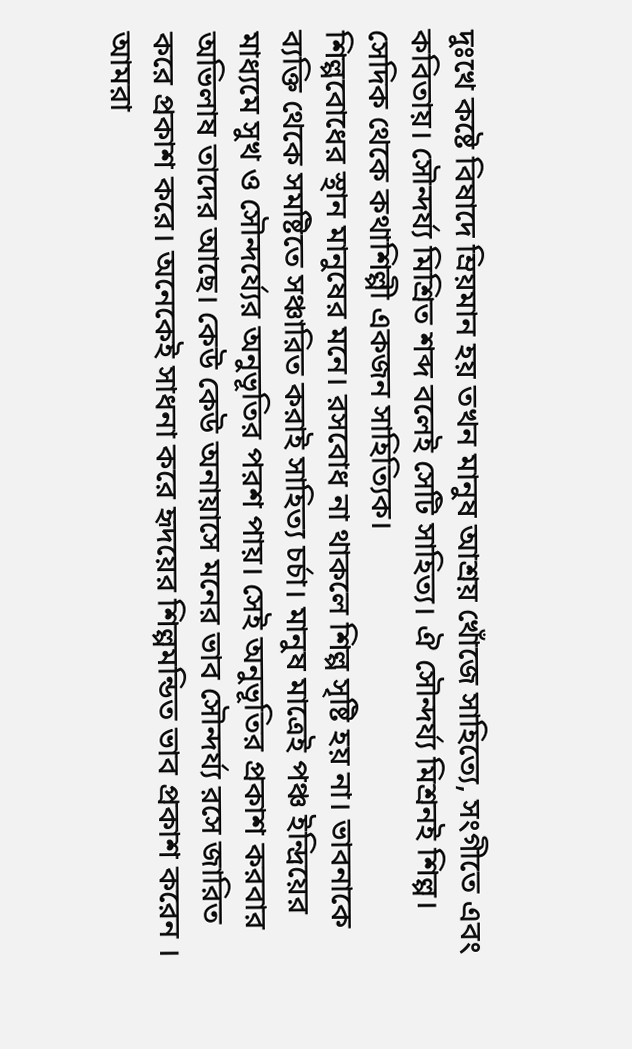দুঃখে কষ্টে বিষাদে ম্রিয়মান হয় তখন মানুষ আশ্রয় খোঁজে সাহিত্যে, সংগীতে এবং কবিতায়। সৌন্দর্য্য মিশ্রিত শব্দ বলেই সেটি সাহিত্য। ঐ সৌন্দর্য্য মিশ্রনই শিল্প। সেদিক থেকে কথাশিল্পী একজন সাহিত্যিক।
শিল্পবোধের স্থান মানুষের মনে। রসবোধ না থাকলে শিল্প সৃষ্টি হয় না। ভাবনাকে ব্যক্তি থেকে সমষ্টিতে সঞ্চারিত করাই সাহিত্য চর্চা। মানুষ মাত্রেই পঞ্চ ইন্দ্রিয়ের মাধ্যমে সুখ ও সৌন্দর্য্যের অনুভূতির পরশ পায়। সেই অনুভূতির প্রকাশ করবার অভিলাষ তাদের আছে। কেউ কেউ অনায়াসে মনের ভাব সৌন্দর্য্য রসে জারিত করে প্রকাশ করে। অনেকেই সাধনা করে হৃদয়ের শিল্পমন্ডিত ভাব প্রকাশ করেন । আমরা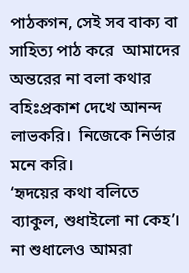পাঠকগন, সেই সব বাক্য বা সাহিত্য পাঠ করে  আমাদের অন্তরের না বলা কথার বহিঃপ্রকাশ দেখে আনন্দ লাভকরি।  নিজেকে নির্ভার মনে করি।
‘হৃদয়ের কথা বলিতে ব্যাকুল, শুধাইলো না কেহ’। না শুধালেও আমরা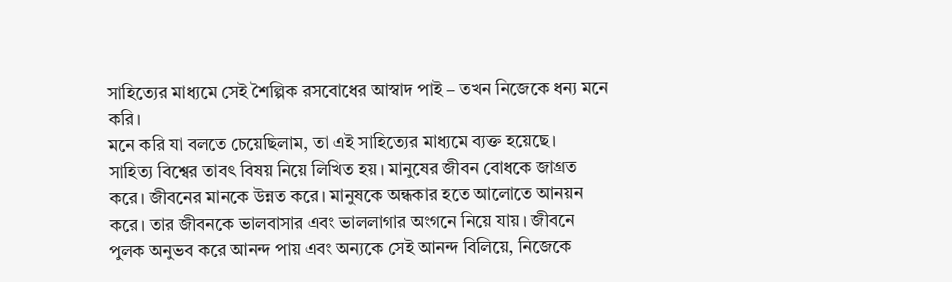সাহিত্যের মাধ্যমে সেই শৈল্পিক রসবোধের আস্বাদ পাই – তখন নিজেকে ধন্য মনে করি।
মনে করি যা বলতে চেয়েছিলাম, তা এই সাহিত্যের মাধ্যমে ব্যক্ত হয়েছে।
সাহিত্য বিশ্বের তাবৎ বিষয় নিয়ে লিখিত হয়। মানুষের জীবন বোধকে জাগ্রত করে। জীবনের মানকে উন্নত করে। মানুষকে অন্ধকার হতে আলোতে আনয়ন করে। তার জীবনকে ভালবাসার এবং ভাললাগার অংগনে নিয়ে যায়। জীবনে পুলক অনুভব করে আনন্দ পায় এবং অন্যকে সেই আনন্দ বিলিয়ে, নিজেকে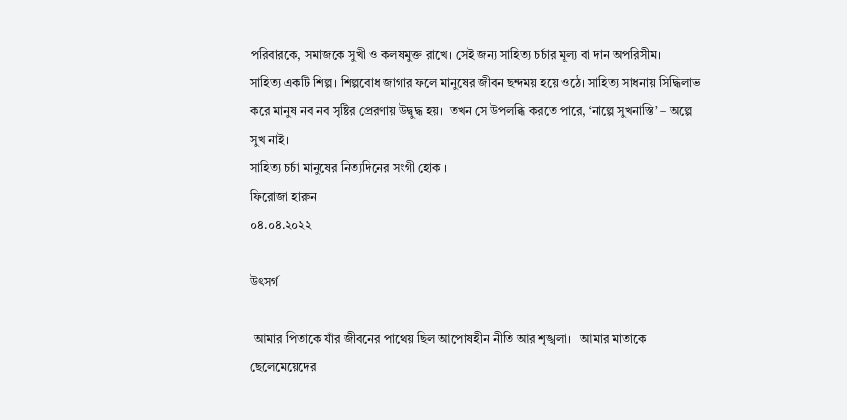পরিবারকে, সমাজকে সুখী ও কলষমুক্ত রাখে। সেই জন্য সাহিত্য চর্চার মূল্য বা দান অপরিসীম।
সাহিত্য একটি শিল্প। শিল্পবোধ জাগার ফলে মানুষের জীবন ছন্দময় হয়ে ওঠে। সাহিত্য সাধনায় সিদ্ধিলাভ করে মানুষ নব নব সৃষ্টির প্রেরণায় উদ্বুদ্ধ হয়।  তখন সে উপলব্ধি করতে পারে, ‘নাল্পে সুখনাস্তি’ – অল্পে সুখ নাই।
সাহিত্য চর্চা মানুষের নিত্যদিনের সংগী হোক ।
ফিরোজা হারুন
০৪.০৪.২০২২

উৎসর্গ

 আমার পিতাকে যাঁর জীবনের পাথেয় ছিল আপোষহীন নীতি আর শৃঙ্খলা।   আমার মাতাকে ছেলেমেয়েদের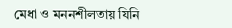মেধা ও মননশীলতায় যিনি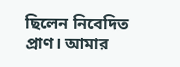ছিলেন নিবেদিত প্রাণ। আমার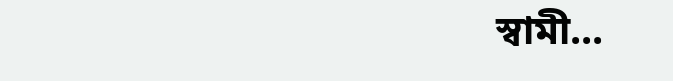স্বামী...